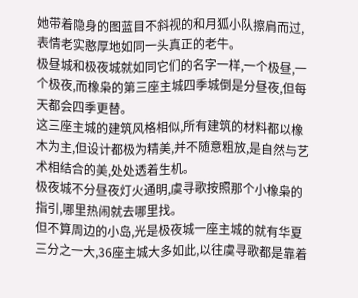她带着隐身的图蓝目不斜视的和月狐小队擦肩而过,表情老实憨厚地如同一头真正的老牛。
极昼城和极夜城就如同它们的名字一样,一个极昼,一个极夜,而橡枭的第三座主城四季城倒是分昼夜,但每天都会四季更替。
这三座主城的建筑风格相似,所有建筑的材料都以橡木为主,但设计都极为精美,并不随意粗放,是自然与艺术相结合的美,处处透着生机。
极夜城不分昼夜灯火通明,虞寻歌按照那个小橡枭的指引,哪里热闹就去哪里找。
但不算周边的小岛,光是极夜城一座主城的就有华夏三分之一大,36座主城大多如此,以往虞寻歌都是靠着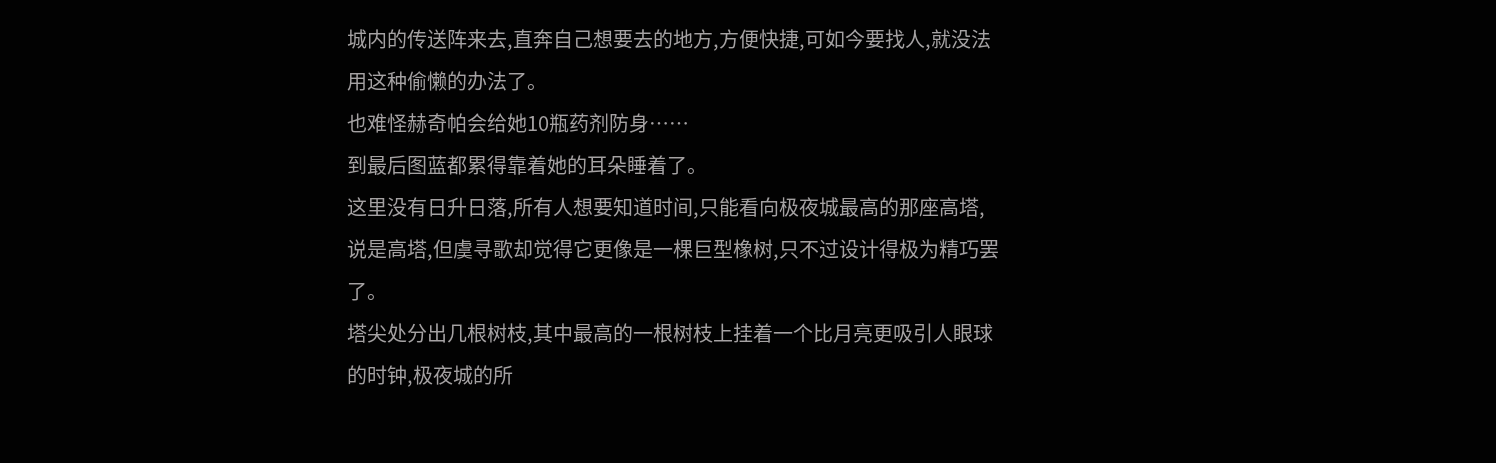城内的传送阵来去,直奔自己想要去的地方,方便快捷,可如今要找人,就没法用这种偷懒的办法了。
也难怪赫奇帕会给她10瓶药剂防身……
到最后图蓝都累得靠着她的耳朵睡着了。
这里没有日升日落,所有人想要知道时间,只能看向极夜城最高的那座高塔,说是高塔,但虞寻歌却觉得它更像是一棵巨型橡树,只不过设计得极为精巧罢了。
塔尖处分出几根树枝,其中最高的一根树枝上挂着一个比月亮更吸引人眼球的时钟,极夜城的所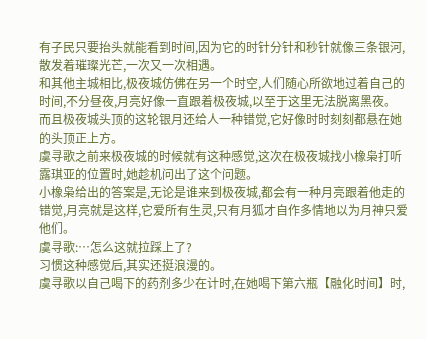有子民只要抬头就能看到时间,因为它的时针分针和秒针就像三条银河,散发着璀璨光芒,一次又一次相遇。
和其他主城相比,极夜城仿佛在另一个时空,人们随心所欲地过着自己的时间,不分昼夜,月亮好像一直跟着极夜城,以至于这里无法脱离黑夜。
而且极夜城头顶的这轮银月还给人一种错觉,它好像时时刻刻都悬在她的头顶正上方。
虞寻歌之前来极夜城的时候就有这种感觉,这次在极夜城找小橡枭打听露琪亚的位置时,她趁机问出了这个问题。
小橡枭给出的答案是,无论是谁来到极夜城,都会有一种月亮跟着他走的错觉,月亮就是这样,它爱所有生灵,只有月狐才自作多情地以为月神只爱他们。
虞寻歌:…怎么这就拉踩上了?
习惯这种感觉后,其实还挺浪漫的。
虞寻歌以自己喝下的药剂多少在计时,在她喝下第六瓶【融化时间】时,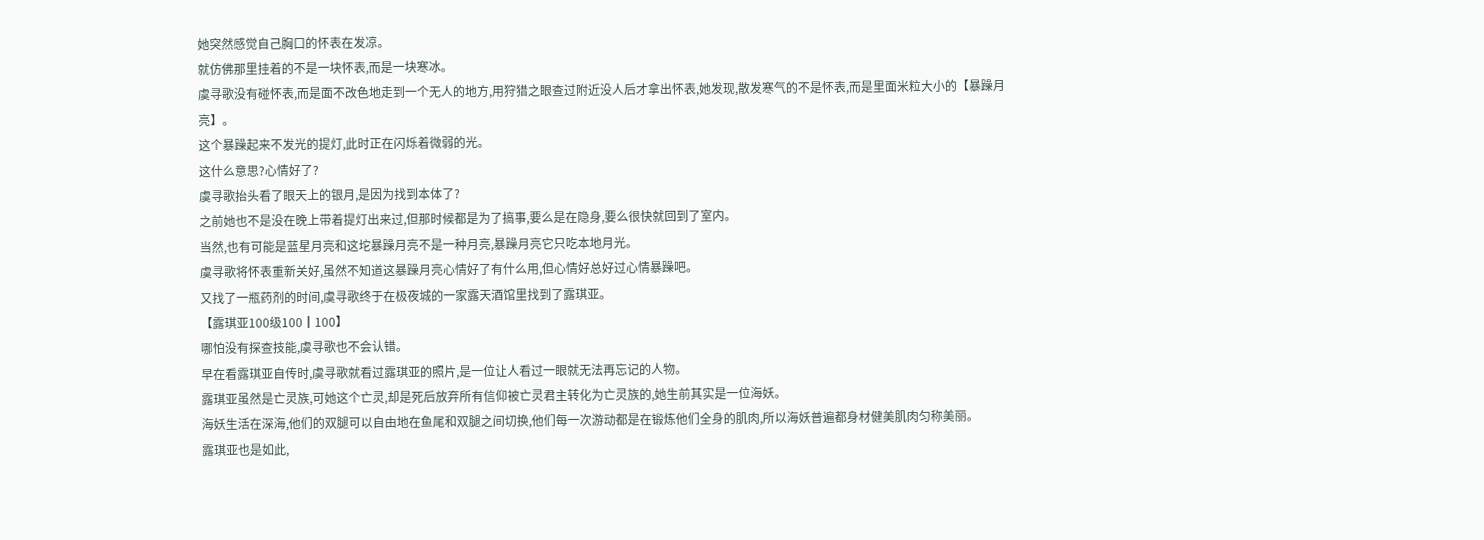她突然感觉自己胸口的怀表在发凉。
就仿佛那里挂着的不是一块怀表,而是一块寒冰。
虞寻歌没有碰怀表,而是面不改色地走到一个无人的地方,用狩猎之眼查过附近没人后才拿出怀表,她发现,散发寒气的不是怀表,而是里面米粒大小的【暴躁月亮】。
这个暴躁起来不发光的提灯,此时正在闪烁着微弱的光。
这什么意思?心情好了?
虞寻歌抬头看了眼天上的银月,是因为找到本体了?
之前她也不是没在晚上带着提灯出来过,但那时候都是为了搞事,要么是在隐身,要么很快就回到了室内。
当然,也有可能是蓝星月亮和这坨暴躁月亮不是一种月亮,暴躁月亮它只吃本地月光。
虞寻歌将怀表重新关好,虽然不知道这暴躁月亮心情好了有什么用,但心情好总好过心情暴躁吧。
又找了一瓶药剂的时间,虞寻歌终于在极夜城的一家露天酒馆里找到了露琪亚。
【露琪亚100级100┃100】
哪怕没有探查技能,虞寻歌也不会认错。
早在看露琪亚自传时,虞寻歌就看过露琪亚的照片,是一位让人看过一眼就无法再忘记的人物。
露琪亚虽然是亡灵族,可她这个亡灵,却是死后放弃所有信仰被亡灵君主转化为亡灵族的,她生前其实是一位海妖。
海妖生活在深海,他们的双腿可以自由地在鱼尾和双腿之间切换,他们每一次游动都是在锻炼他们全身的肌肉,所以海妖普遍都身材健美肌肉匀称美丽。
露琪亚也是如此,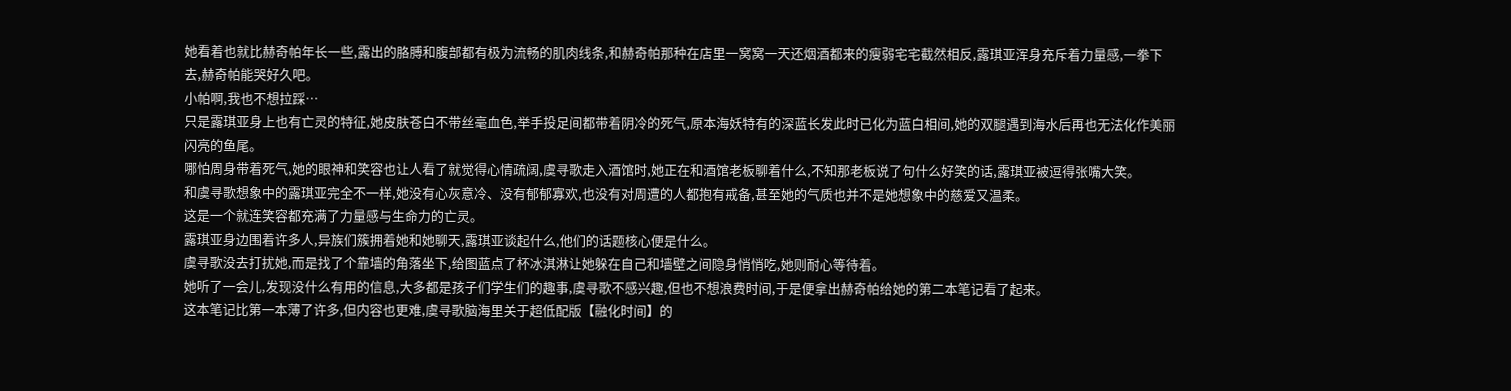她看着也就比赫奇帕年长一些,露出的胳膊和腹部都有极为流畅的肌肉线条,和赫奇帕那种在店里一窝窝一天还烟酒都来的瘦弱宅宅截然相反,露琪亚浑身充斥着力量感,一拳下去,赫奇帕能哭好久吧。
小帕啊,我也不想拉踩…
只是露琪亚身上也有亡灵的特征,她皮肤苍白不带丝毫血色,举手投足间都带着阴冷的死气,原本海妖特有的深蓝长发此时已化为蓝白相间,她的双腿遇到海水后再也无法化作美丽闪亮的鱼尾。
哪怕周身带着死气,她的眼神和笑容也让人看了就觉得心情疏阔,虞寻歌走入酒馆时,她正在和酒馆老板聊着什么,不知那老板说了句什么好笑的话,露琪亚被逗得张嘴大笑。
和虞寻歌想象中的露琪亚完全不一样,她没有心灰意冷、没有郁郁寡欢,也没有对周遭的人都抱有戒备,甚至她的气质也并不是她想象中的慈爱又温柔。
这是一个就连笑容都充满了力量感与生命力的亡灵。
露琪亚身边围着许多人,异族们簇拥着她和她聊天,露琪亚谈起什么,他们的话题核心便是什么。
虞寻歌没去打扰她,而是找了个靠墙的角落坐下,给图蓝点了杯冰淇淋让她躲在自己和墙壁之间隐身悄悄吃,她则耐心等待着。
她听了一会儿,发现没什么有用的信息,大多都是孩子们学生们的趣事,虞寻歌不感兴趣,但也不想浪费时间,于是便拿出赫奇帕给她的第二本笔记看了起来。
这本笔记比第一本薄了许多,但内容也更难,虞寻歌脑海里关于超低配版【融化时间】的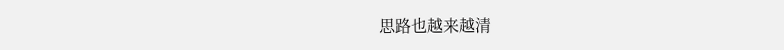思路也越来越清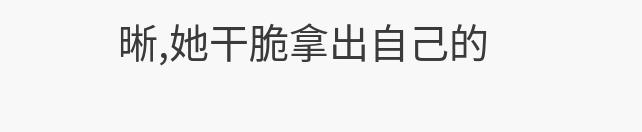晰,她干脆拿出自己的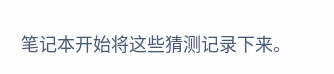笔记本开始将这些猜测记录下来。